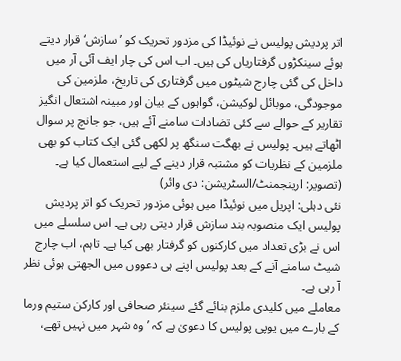اتر پردیش پولیس نے نوئیڈا کی مزدور تحریک کو ’سازش‘ قرار دیتے ہوئے سینکڑوں گرفتاریاں کی ہیں۔ اب اس کی چار ایف آئی آر میں داخل کی گئی چارج شیٹوں میں گرفتاری کی تاریخ، ملزمین کی موجودگی، موبائل لوکیشن، گواہوں کے بیان اور مبینہ اشتعال انگیز تقاریر کے حوالے سے کئی تضادات سامنے آئے ہیں، جو جانچ پر سوال اٹھاتے ہیں۔ پولیس نے بھگت سنگھ پر لکھی گئی ایک کتاب کو بھی ملزمین کے نظریات کو مشتبہ قرار دینے کے لیے استعمال کیا ہے۔
(تصویر: ارینجمنٹ/السٹریشن: دی وائر)
نئی دہلی: اپریل میں نوئیڈا میں ہوئی مزدور تحریک کو اتر پردیش پولیس ایک منصوبہ بند سازش قرار دیتی رہی ہے۔ اس سلسلے میں اس نے بڑی تعداد میں کارکنوں کو گرفتار بھی کیا ہے۔ تاہم، اب چارج شیٹ سامنے آنے کے بعد پولیس اپنے ہی دعووں میں الجھتی ہوئی نظر آ رہی ہے۔
معاملے میں کلیدی ملزم بنائے گئے سینئر صحافی اور کارکن ستیم ورما کے بارے میں یوپی پولیس کا دعویٰ ہے کہ ’وہ شہر میں نہیں تھے،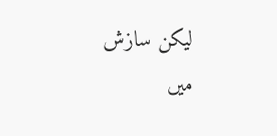لیکن سازش میں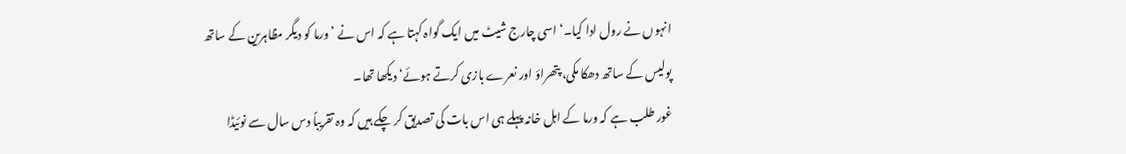انہوں نے رول ادا کیا۔‘ اسی چارج شیٹ میں ایک گواہ کہتا ہے کہ اس نے ’ورما کو دیگر مظاہرین کے ساتھ پولیس کے ساتھ دھکا مکی، پتھراؤ اور نعرے بازی کرتے ہوئے‘ دیکھا تھا۔
غور طلب ہے کہ ورما کے اہل خانہ پہلے ہی اس بات کی تصدیق کر چکے ہیں کہ وہ تقریباً دس سال سے نوئیڈا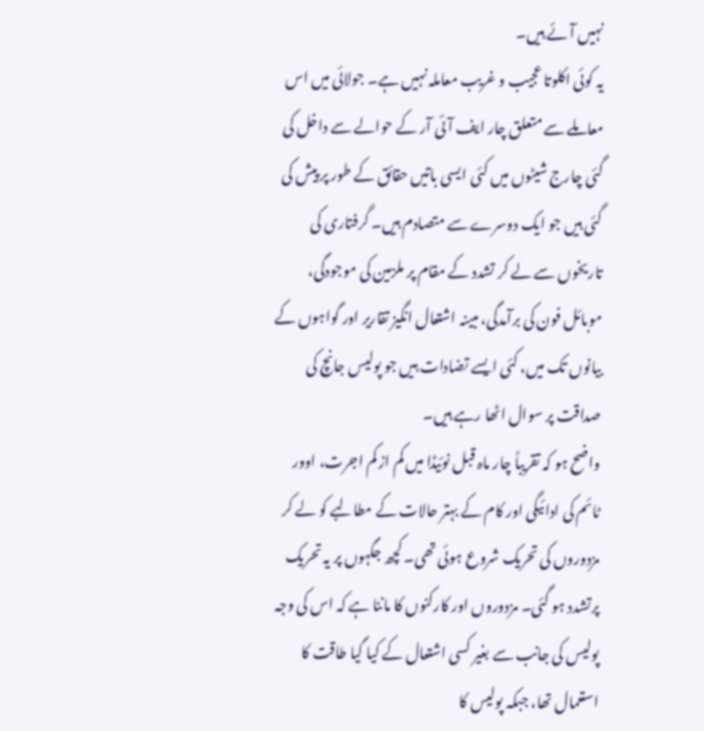نہیں آئے ہیں۔
یہ کوئی اکلوتا عجیب و غریب معاملہ نہیں ہے۔ جولائی میں اس معاملے سے متعلق چار ایف آئی آر کے حوالے سے داخل کی گئی چارج شیٹوں میں کئی ایسی باتیں حقائق کے طور پر پیش کی گئی ہیں جو ایک دوسرے سے متصادم ہیں۔ گرفتاری کی تاریخوں سے لے کر تشدد کے مقام پر ملزمین کی موجودگی، موبائل فون کی برآمدگی، مبینہ اشتعال انگیز تقاریر اور گواہوں کے بیانوں تک میں، کئی ایسے تضادات ہیں جو پولیس جانچ کی صداقت پر سوال اٹھا رہے ہیں۔
واضح ہو کہ تقریباً چار ماہ قبل نوئیڈا میں کم از کم اجرت، اوور ٹائم کی ادائیگی اور کام کے بہتر حالات کے مطالبے کو لے کر مزدوروں کی تحریک شروع ہوئی تھی۔ کچھ جگہوں پر یہ تحریک پرتشدد ہو گئی۔ مزدوروں اور کارکنوں کا ماننا ہے کہ اس کی وجہ پولیس کی جانب سے بغیر کسی اشتعال کے کیا گیا طاقت کا استعمال تھا، جبکہ پولیس کا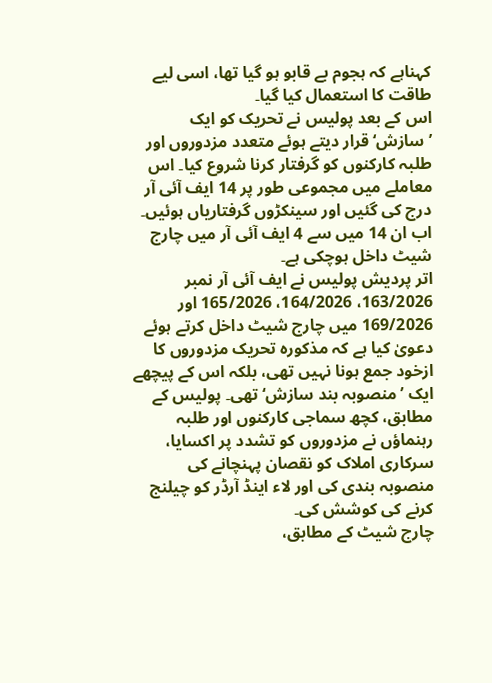کہناہے کہ ہجوم بے قابو ہو گیا تھا، اسی لیے طاقت کا استعمال کیا گیا۔
اس کے بعد پولیس نے تحریک کو ایک ’سازش‘ قرار دیتے ہوئے متعدد مزدوروں اور طلبہ کارکنوں کو گرفتار کرنا شروع کیا۔ اس معاملے میں مجموعی طور پر 14 ایف آئی آر درج کی گئیں اور سینکڑوں گرفتاریاں ہوئیں۔ اب ان 14 میں سے 4 ایف آئی آر میں چارج شیٹ داخل ہوچکی ہے۔
اتر پردیش پولیس نے ایف آئی آر نمبر 163/2026، 164/2026، 165/2026 اور 169/2026 میں چارج شیٹ داخل کرتے ہوئے دعویٰ کیا ہے کہ مذکورہ تحریک مزدوروں کا ازخود جمع ہونا نہیں تھی، بلکہ اس کے پیچھے ایک ’منصوبہ بند سازش‘ تھی۔ پولیس کے مطابق، کچھ سماجی کارکنوں اور طلبہ رہنماؤں نے مزدوروں کو تشدد پر اکسایا، سرکاری املاک کو نقصان پہنچانے کی منصوبہ بندی کی اور لاء اینڈ آرڈر کو چیلنج کرنے کی کوشش کی۔
چارج شیٹ کے مطابق،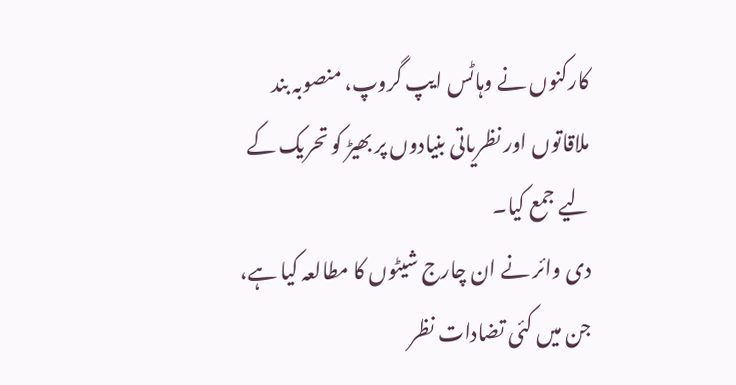کارکنوں نے وہاٹس ایپ گروپ، منصوبہ بند ملاقاتوں اور نظریاتی بنیادوں پر بھیڑ کو تحریک کے لیے جمع کیا۔
دی وائر نے ان چارج شیٹوں کا مطالعہ کیا ہے، جن میں کئی تضادات نظر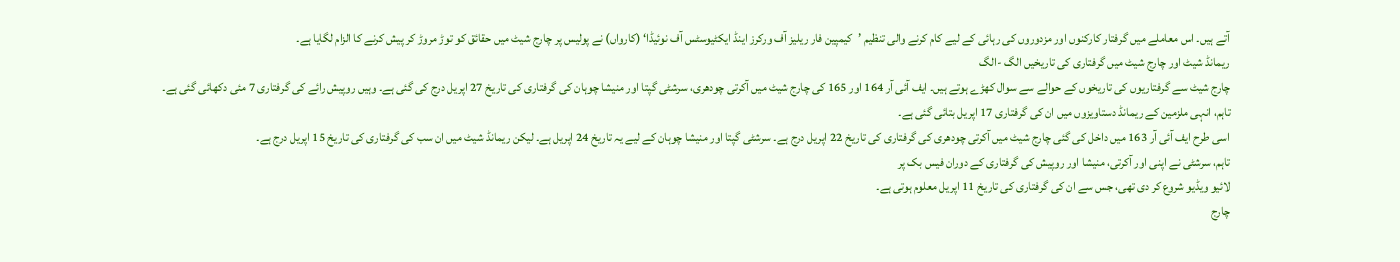آتے ہیں۔ اس معاملے میں گرفتار کارکنوں اور مزدوروں کی رہائی کے لیے کام کرنے والی تنظیم ’کیمپین فار ریلیز آف ورکرز اینڈ ایکٹیوسٹس آف نوئیڈا‘ (کارواں) نے پولیس پر چارج شیٹ میں حقائق کو توڑ مروڑ کر پیش کرنے کا الزام لگایا ہے۔
ریمانڈ شیٹ اور چارج شیٹ میں گرفتاری کی تاریخیں الگ -الگ
چارج شیٹ سے گرفتاریوں کی تاریخوں کے حوالے سے سوال کھڑے ہوتے ہیں۔ ایف آئی آر 164 اور 165 کی چارج شیٹ میں آکرتی چودھری، سرشٹی گپتا اور منیشا چوہان کی گرفتاری کی تاریخ 27 اپریل درج کی گئی ہے۔ وہیں روپیش رائے کی گرفتاری 7 مئی دکھائی گئی ہے۔
تاہم، انہی ملزمین کے ریمانڈ دستاویزوں میں ان کی گرفتاری 17 اپریل بتائی گئی ہے۔
اسی طرح ایف آئی آر 163 میں داخل کی گئی چارج شیٹ میں آکرتی چودھری کی گرفتاری کی تاریخ 22 اپریل درج ہے۔ سرشٹی گپتا اور منیشا چوہان کے لیے یہ تاریخ 24 اپریل ہے۔ لیکن ریمانڈ شیٹ میں ان سب کی گرفتاری کی تاریخ 15 اپریل درج ہے۔
تاہم، سرشٹی نے اپنی اور آکرتی، منیشا اور روپیش کی گرفتاری کے دوران فیس بک پر
لائیو ویڈیو شروع کر دی تھی، جس سے ان کی گرفتاری کی تاریخ 11 اپریل معلوم ہوتی ہے۔
چارج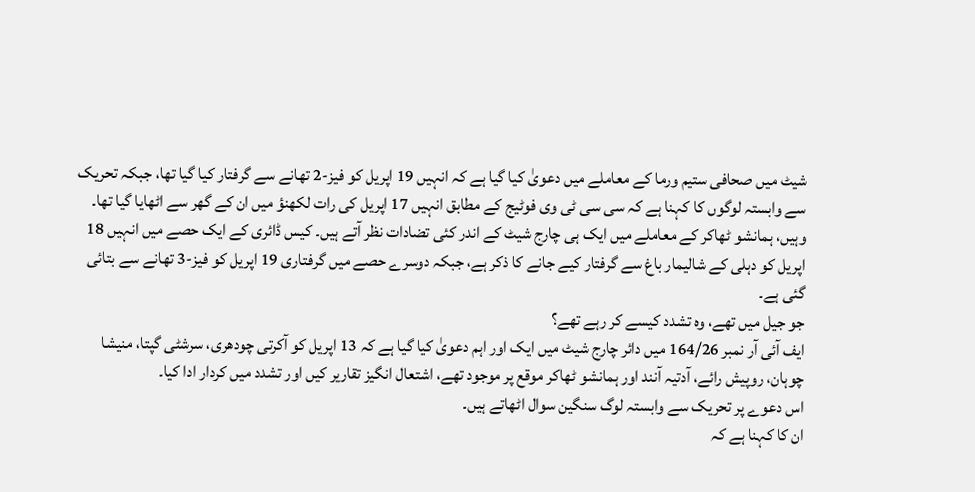شیٹ میں صحافی ستیم ورما کے معاملے میں دعویٰ کیا گیا ہے کہ انہیں 19 اپریل کو فیز-2 تھانے سے گرفتار کیا گیا تھا، جبکہ تحریک سے وابستہ لوگوں کا کہنا ہے کہ سی سی ٹی وی فوٹیج کے مطابق انہیں 17 اپریل کی رات لکھنؤ میں ان کے گھر سے اٹھایا گیا تھا۔
وہیں، ہمانشو ٹھاکر کے معاملے میں ایک ہی چارج شیٹ کے اندر کئی تضادات نظر آتے ہیں۔ کیس ڈائری کے ایک حصے میں انہیں 18 اپریل کو دہلی کے شالیمار باغ سے گرفتار کیے جانے کا ذکر ہے، جبکہ دوسرے حصے میں گرفتاری 19 اپریل کو فیز-3 تھانے سے بتائی گئی ہے۔
جو جیل میں تھے، وہ تشدد کیسے کر رہے تھے؟
ایف آئی آر نمبر 164/26 میں دائر چارج شیٹ میں ایک اور اہم دعویٰ کیا گیا ہے کہ 13 اپریل کو آکرتی چودھری، سرشٹی گپتا، منیشا چوہان، روپیش رائے، آدتیہ آنند اور ہمانشو ٹھاکر موقع پر موجود تھے، اشتعال انگیز تقاریر کیں اور تشدد میں کردار ادا کیا۔
اس دعوے پر تحریک سے وابستہ لوگ سنگین سوال اٹھاتے ہیں۔
ان کا کہنا ہے کہ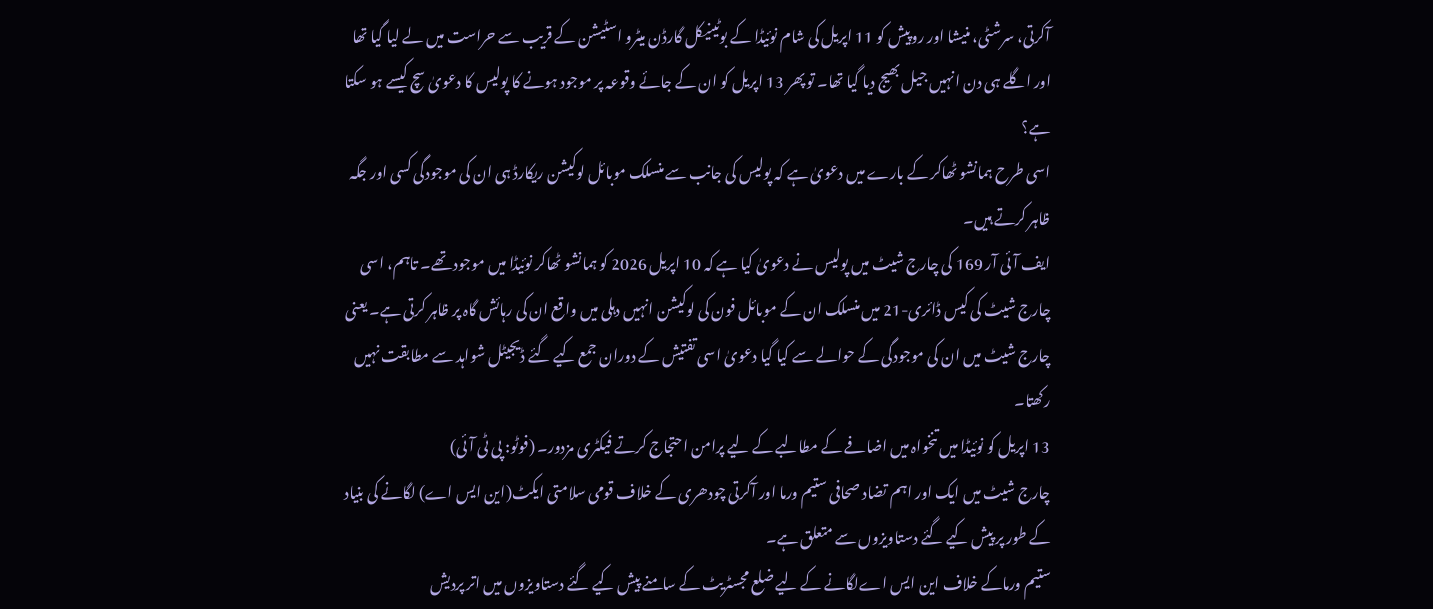آکرتی، سرشٹی، منیشا اور روپیش کو 11 اپریل کی شام نوئیڈا کے بوٹینیکل گارڈن میٹرو اسٹیشن کے قریب سے حراست میں لے لیا گیا تھا اور اگلے ہی دن انہیں جیل بھیج دیا گیا تھا۔ تو پھر 13 اپریل کو ان کے جائے وقوعہ پر موجود ہونے کا پولیس کا دعویٰ سچ کیسے ہو سکتا ہے؟
اسی طرح ہمانشو ٹھاکر کے بارے میں دعویٰ ہے کہ پولیس کی جانب سے منسلک موبائل لوکیشن ریکارڈ ہی ان کی موجودگی کسی اور جگہ ظاہر کرتے ہیں۔
ایف آئی آر 169 کی چارج شیٹ میں پولیس نے دعویٰ کیا ہے کہ 10 اپریل 2026 کو ہمانشو ٹھاکر نوئیڈا میں موجود تھے۔ تاہم، اسی چارج شیٹ کی کیس ڈائری-21 میں منسلک ان کے موبائل فون کی لوکیشن انہیں دہلی میں واقع ان کی رہائش گاہ پر ظاہر کرتی ہے۔ یعنی چارج شیٹ میں ان کی موجودگی کے حوالے سے کیا گیا دعویٰ اسی تفتیش کے دوران جمع کیے گئے ڈیجیٹل شواہد سے مطابقت نہیں رکھتا۔
13 اپریل کو نوئیڈا میں تنخواہ میں اضافے کے مطالبے کے لیے پرامن احتجاج کرتے فیکٹری مزدور۔ (فوٹو: پی ٹی آئی)
چارج شیٹ میں ایک اور اہم تضاد صحافی ستیم ورما اور آکرتی چودھری کے خلاف قومی سلامتی ایکٹ(این ایس اے) لگانے کی بنیاد کے طور پر پیش کیے گئے دستاویزوں سے متعلق ہے۔
ستیم ورماکے خلاف این ایس اےلگانے کے لیے ضلع مجسٹریٹ کے سامنے پیش کیے گئے دستاویزوں میں اتر پردیش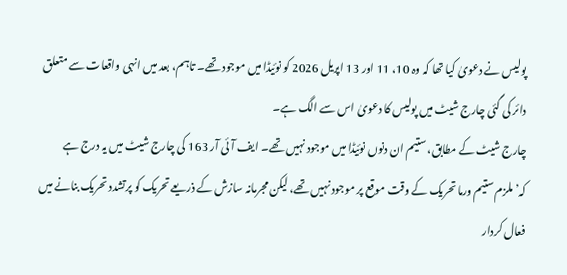پولیس نے دعویٰ کیا تھا کہ وہ 10، 11 اور 13 اپریل 2026 کو نوئیڈا میں موجود تھے۔ تاہم، بعد میں انہی واقعات سے متعلق دائر کی گئی چارج شیٹ میں پولیس کا دعویٰ اس سے الگ ہے۔
چارج شیٹ کے مطابق، ستیم ان دنوں نوئیڈا میں موجود نہیں تھے۔ ایف آئی آر 163 کی چارج شیٹ میں یہ درج ہے کہ’ملزم ستیم ورما تحریک کے وقت موقع پر موجود نہیں تھے، لیکن مجرمانہ سازش کے ذریعے تحریک کو پرتشدد تحریک بنانے میں فعال کردار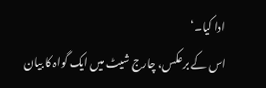ادا کیا۔‘
اس کے برعکس، چارج شیٹ میں ایک گواہ کا بیان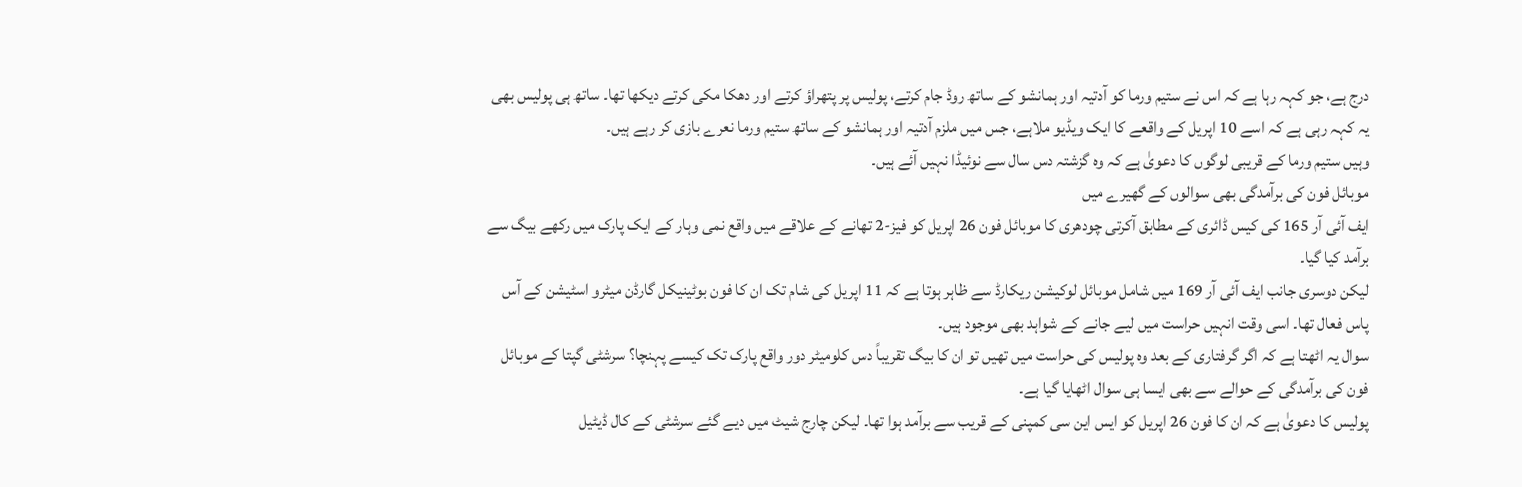درج ہے، جو کہہ رہا ہے کہ اس نے ستیم ورما کو آدتیہ اور ہمانشو کے ساتھ روڈ جام کرتے، پولیس پر پتھراؤ کرتے اور دھکا مکی کرتے دیکھا تھا۔ ساتھ ہی پولیس بھی یہ کہہ رہی ہے کہ اسے 10 اپریل کے واقعے کا ایک ویڈیو ملاہے، جس میں ملزم آدتیہ اور ہمانشو کے ساتھ ستیم ورما نعرے بازی کر رہے ہیں۔
وہیں ستیم ورما کے قریبی لوگوں کا دعویٰ ہے کہ وہ گزشتہ دس سال سے نوئیڈا نہیں آئے ہیں۔
موبائل فون کی برآمدگی بھی سوالوں کے گھیرے میں
ایف آئی آر 165 کی کیس ڈائری کے مطابق آکرتی چودھری کا موبائل فون 26 اپریل کو فیز-2 تھانے کے علاقے میں واقع نمی وہار کے ایک پارک میں رکھے بیگ سے برآمد کیا گیا۔
لیکن دوسری جانب ایف آئی آر 169 میں شامل موبائل لوکیشن ریکارڈ سے ظاہر ہوتا ہے کہ 11 اپریل کی شام تک ان کا فون بوٹینیکل گارڈن میٹرو اسٹیشن کے آس پاس فعال تھا۔ اسی وقت انہیں حراست میں لیے جانے کے شواہد بھی موجود ہیں۔
سوال یہ اٹھتا ہے کہ اگر گرفتاری کے بعد وہ پولیس کی حراست میں تھیں تو ان کا بیگ تقریباً دس کلومیٹر دور واقع پارک تک کیسے پہنچا؟ سرشٹی گپتا کے موبائل فون کی برآمدگی کے حوالے سے بھی ایسا ہی سوال اٹھایا گیا ہے۔
پولیس کا دعویٰ ہے کہ ان کا فون 26 اپریل کو ایس این سی کمپنی کے قریب سے برآمد ہوا تھا۔ لیکن چارج شیٹ میں دیے گئے سرشٹی کے کال ڈیٹیل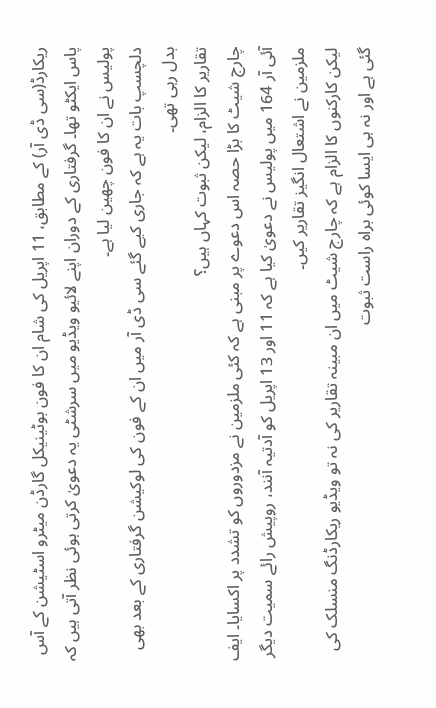ریکارڈ(سی ڈی آر) کے مطابق، 11 اپریل کی شام ان کا فون بوٹینیکل گارڈن میٹرو اسٹیشن کے آس پاس ایکٹو تھا۔ گرفتاری کے دوران اپنے لائیو ویڈیو میں سرشٹی یہ دعویٰ کرتی ہوئی نظر آتی ہیں کہ پولیس نے ان کا فون چھین لیا ہے۔
دلچسپ بات یہ ہے کہ جاری کیے گئے سی ڈی آر میں ان کے فون کی لوکیشن گرفتاری کے بعد بھی بدل رہی تھی۔
تقاریر کا الزام، لیکن ثبوت کہاں ہیں؟
چارج شیٹ کا بڑا حصہ اس دعوے پر مبنی ہے کہ کئی ملزمین نے مزدوروں کو تشدد پر اکسایا۔ ایف آئی آر 164 میں پولیس نے دعویٰ کیا ہے کہ 11 اور 13 اپریل کو آدتیہ آنند، روپیش رائے سمیت دیگر ملزمین نے اشتعال انگیز تقاریر کیں۔
لیکن کارکنوں کا الزام ہے کہ چارج شیٹ میں ان مبینہ تقاریر کی نہ تو ویڈیو ریکارڈنگ منسلک کی گئی ہے اور نہ ہی ایسا کوئی براہ راست ثبوت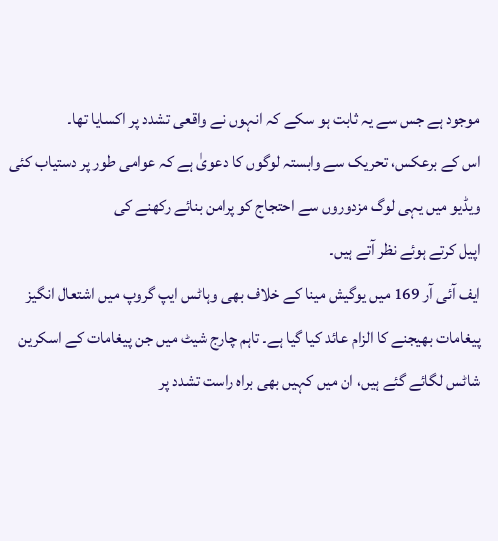موجود ہے جس سے یہ ثابت ہو سکے کہ انہوں نے واقعی تشدد پر اکسایا تھا۔
اس کے برعکس، تحریک سے وابستہ لوگوں کا دعویٰ ہے کہ عوامی طور پر دستیاب کئی ویڈیو میں یہی لوگ مزدوروں سے احتجاج کو پرامن بنائے رکھنے کی
اپیل کرتے ہوئے نظر آتے ہیں۔
ایف آئی آر 169 میں یوگیش مینا کے خلاف بھی وہاٹس ایپ گروپ میں اشتعال انگیز پیغامات بھیجنے کا الزام عائد کیا گیا ہے۔ تاہم چارج شیٹ میں جن پیغامات کے اسکرین شاٹس لگائے گئے ہیں، ان میں کہیں بھی براہ راست تشدد پر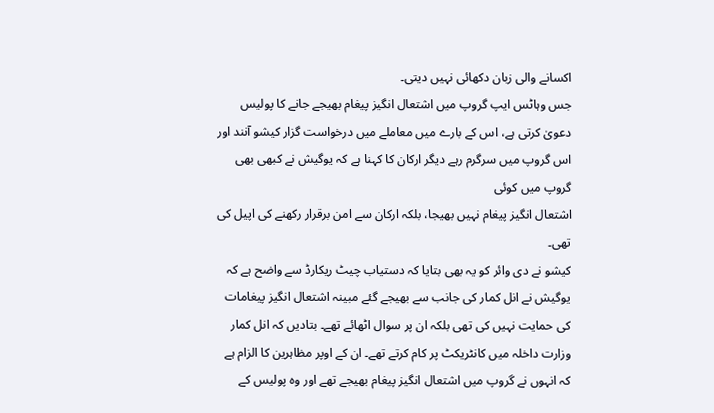اکسانے والی زبان دکھائی نہیں دیتی۔
جس وہاٹس ایپ گروپ میں اشتعال انگیز پیغام بھیجے جانے کا پولیس دعویٰ کرتی ہے، اس کے بارے میں معاملے میں درخواست گزار کیشو آنند اور اس گروپ میں سرگرم رہے دیگر ارکان کا کہنا ہے کہ یوگیش نے کبھی بھی گروپ میں کوئی
اشتعال انگیز پیغام نہیں بھیجا، بلکہ ارکان سے امن برقرار رکھنے کی اپیل کی تھی۔
کیشو نے دی وائر کو یہ بھی بتایا کہ دستیاب چیٹ ریکارڈ سے واضح ہے کہ یوگیش نے انل کمار کی جانب سے بھیجے گئے مبینہ اشتعال انگیز پیغامات کی حمایت نہیں کی تھی بلکہ ان پر سوال اٹھائے تھے۔ بتادیں کہ انل کمار وزارت داخلہ میں کانٹریکٹ پر کام کرتے تھے۔ ان کے اوپر مظاہرین کا الزام ہے کہ انہوں نے گروپ میں اشتعال انگیز پیغام بھیجے تھے اور وہ پولیس کے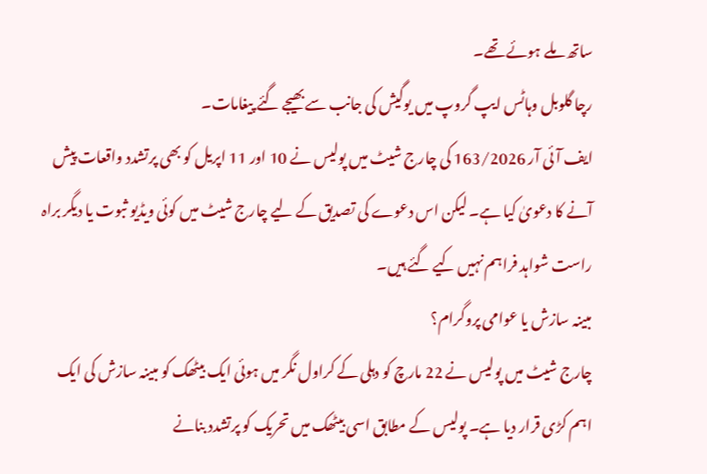ساتھ ملے ہوئے تھے۔
رچا گلوبل وہاٹس ایپ گروپ میں یوگیش کی جانب سے بھیجے گئے پیغامات۔
ایف آئی آر 163/2026 کی چارج شیٹ میں پولیس نے 10 اور 11 اپریل کو بھی پرتشدد واقعات پیش آنے کا دعویٰ کیا ہے۔ لیکن اس دعوے کی تصدیق کے لیے چارج شیٹ میں کوئی ویڈیو ثبوت یا دیگر براہ راست شواہد فراہم نہیں کیے گئے ہیں۔
مبینہ سازش یا عوامی پروگرام؟
چارج شیٹ میں پولیس نے 22 مارچ کو دہلی کے کراول نگر میں ہوئی ایک بیٹھک کو مبینہ سازش کی ایک اہم کڑی قرار دیا ہے۔ پولیس کے مطابق اسی بیٹھک میں تحریک کو پرتشدد بنانے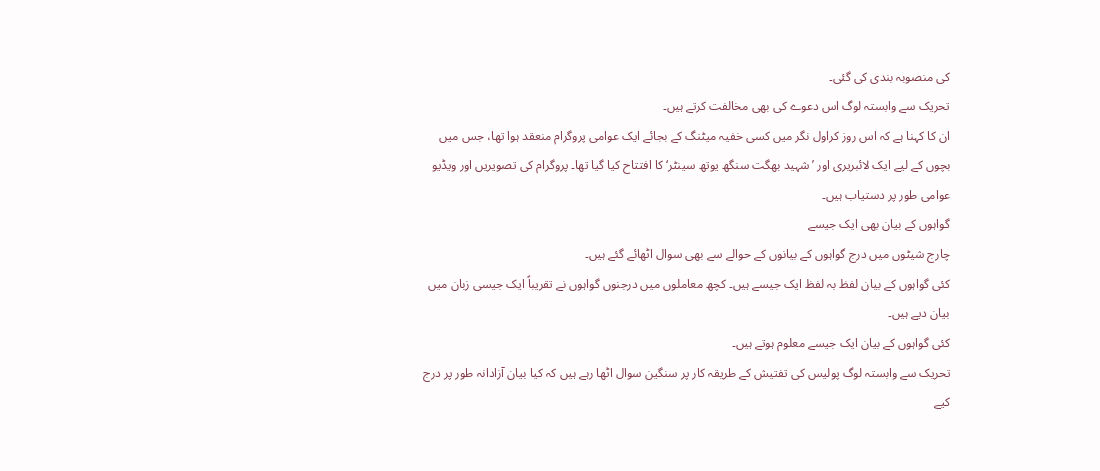کی منصوبہ بندی کی گئی۔
تحریک سے وابستہ لوگ اس دعوے کی بھی مخالفت کرتے ہیں۔
ان کا کہنا ہے کہ اس روز کراول نگر میں کسی خفیہ میٹنگ کے بجائے ایک عوامی پروگرام منعقد ہوا تھا، جس میں بچوں کے لیے ایک لائبریری اور ’شہید بھگت سنگھ یوتھ سینٹر‘ کا افتتاح کیا گیا تھا۔ پروگرام کی تصویریں اور ویڈیو
عوامی طور پر دستیاب ہیں۔
گواہوں کے بیان بھی ایک جیسے
چارج شیٹوں میں درج گواہوں کے بیانوں کے حوالے سے بھی سوال اٹھائے گئے ہیں۔
کئی گواہوں کے بیان لفظ بہ لفظ ایک جیسے ہیں۔ کچھ معاملوں میں درجنوں گواہوں نے تقریباً ایک جیسی زبان میں بیان دیے ہیں۔
کئی گواہوں کے بیان ایک جیسے معلوم ہوتے ہیں۔
تحریک سے وابستہ لوگ پولیس کی تفتیش کے طریقہ کار پر سنگین سوال اٹھا رہے ہیں کہ کیا بیان آزادانہ طور پر درج کیے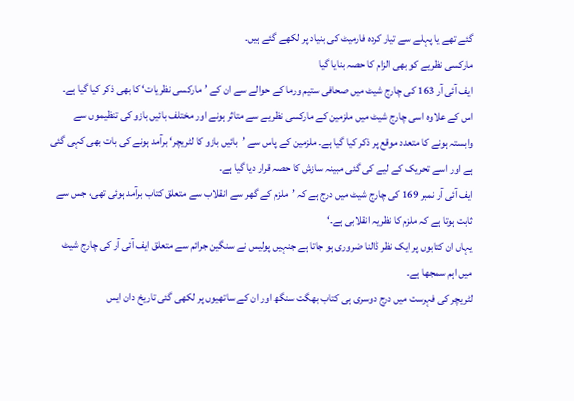گئے تھے یا پہلے سے تیار کردہ فارمیٹ کی بنیاد پر لکھے گئے ہیں۔
مارکسی نظریے کو بھی الزام کا حصہ بنایا گیا
ایف آئی آر 163 کی چارج شیٹ میں صحافی ستیم ورما کے حوالے سے ان کے ’مارکسی نظریات‘ کا بھی ذکر کیا گیا ہے۔
اس کے علاوہ اسی چارج شیٹ میں ملزمین کے مارکسی نظریے سے متاثر ہونے اور مختلف بائیں بازو کی تنظیموں سے وابستہ ہونے کا متعدد موقع پر ذکر کیا گیا ہے۔ ملزمین کے پاس سے ’بائیں بازو کا لٹریچر‘ برآمد ہونے کی بات بھی کہی گئی ہے اور اسے تحریک کے لیے کی گئی مبینہ سازش کا حصہ قرار دیا گیا ہے۔
ایف آئی آر نمبر 169 کی چارج شیٹ میں درج ہے کہ ’ملزم کے گھر سے انقلاب سے متعلق کتاب برآمد ہوئی تھی، جس سے ثابت ہوتا ہے کہ ملزم کا نظریہ انقلابی ہے۔‘
یہاں ان کتابوں پر ایک نظر ڈالنا ضروری ہو جاتا ہے جنہیں پولیس نے سنگین جرائم سے متعلق ایف آئی آر کی چارج شیٹ میں اہم سمجھا ہے۔
لٹریچر کی فہرست میں درج دوسری ہی کتاب بھگت سنگھ اور ان کے ساتھیوں پر لکھی گئی تاریخ دان ایس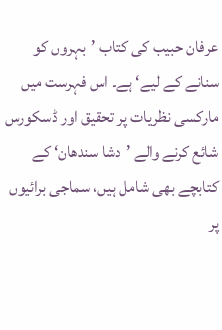عرفان حبیب کی کتاب ’بہروں کو سنانے کے لیے‘ ہے۔ اس فہرست میں مارکسی نظریات پر تحقیق اور ڈسکورس شائع کرنے والے ’دشا سندھان‘ کے کتابچے بھی شامل ہیں، سماجی برائیوں پر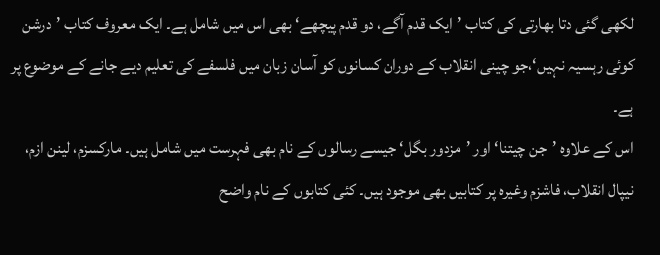لکھی گئی دتا بھارتی کی کتاب ’ایک قدم آگے، دو قدم پیچھے‘ بھی اس میں شامل ہے۔ ایک معروف کتاب ’درشن کوئی رہسیہ نہیں‘،جو چینی انقلاب کے دوران کسانوں کو آسان زبان میں فلسفے کی تعلیم دیے جانے کے موضوع پر ہے۔
اس کے علاوہ ’جن چیتنا‘ اور ’مزدور بگل‘ جیسے رسالوں کے نام بھی فہرست میں شامل ہیں۔ مارکسزم، لینن ازم، نیپال انقلاب، فاشزم وغیرہ پر کتابیں بھی موجود ہیں۔ کئی کتابوں کے نام واضح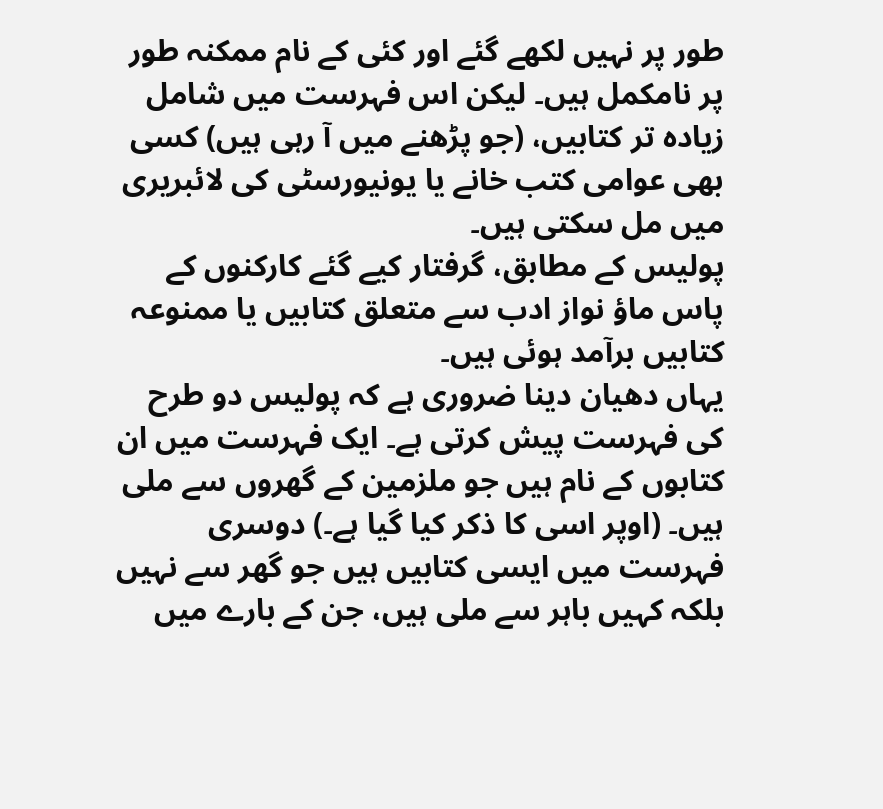طور پر نہیں لکھے گئے اور کئی کے نام ممکنہ طور پر نامکمل ہیں۔ لیکن اس فہرست میں شامل زیادہ تر کتابیں، (جو پڑھنے میں آ رہی ہیں) کسی بھی عوامی کتب خانے یا یونیورسٹی کی لائبریری میں مل سکتی ہیں۔
پولیس کے مطابق، گرفتار کیے گئے کارکنوں کے پاس ماؤ نواز ادب سے متعلق کتابیں یا ممنوعہ کتابیں برآمد ہوئی ہیں۔
یہاں دھیان دینا ضروری ہے کہ پولیس دو طرح کی فہرست پیش کرتی ہے۔ ایک فہرست میں ان کتابوں کے نام ہیں جو ملزمین کے گھروں سے ملی ہیں۔ (اوپر اسی کا ذکر کیا گیا ہے۔) دوسری فہرست میں ایسی کتابیں ہیں جو گھر سے نہیں بلکہ کہیں باہر سے ملی ہیں، جن کے بارے میں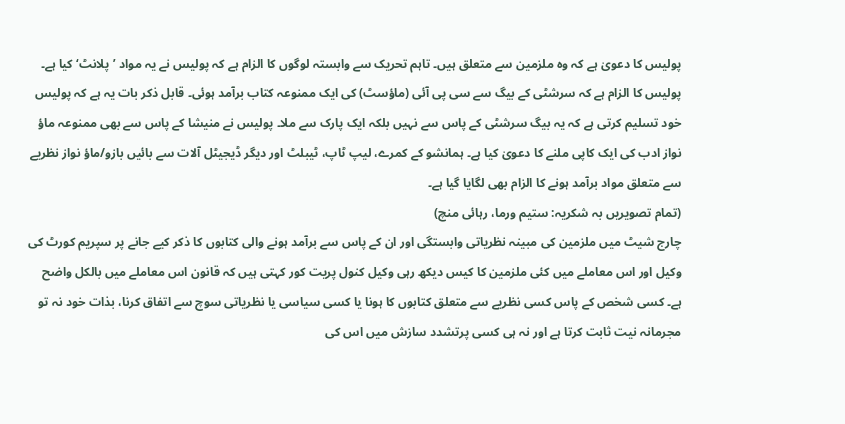پولیس کا دعویٰ ہے کہ وہ ملزمین سے متعلق ہیں۔ تاہم تحریک سے وابستہ لوگوں کا الزام ہے کہ پولیس نے یہ مواد ’پلانٹ‘ کیا ہے۔
پولیس کا الزام ہے کہ سرشٹی کے بیگ سے سی پی آئی (ماؤسٹ) کی ایک ممنوعہ کتاب برآمد ہوئی۔ قابل ذکر بات یہ ہے کہ پولیس خود تسلیم کرتی ہے کہ یہ بیگ سرشٹی کے پاس سے نہیں بلکہ ایک پارک سے ملا۔ پولیس نے منیشا کے پاس سے بھی ممنوعہ ماؤ نواز ادب کی ایک کاپی ملنے کا دعویٰ کیا ہے۔ ہمانشو کے کمرے، لیپ ٹاپ، ٹیبلٹ اور دیگر ڈیجیٹل آلات سے بائیں بازو/ماؤ نواز نظریے سے متعلق مواد برآمد ہونے کا الزام بھی لگایا گیا ہے۔
(تمام تصویریں بہ شکریہ: ستیم ورما، رہائی منچ)
چارج شیٹ میں ملزمین کی مبینہ نظریاتی وابستگی اور ان کے پاس سے برآمد ہونے والی کتابوں کا ذکر کیے جانے پر سپریم کورٹ کی وکیل اور اس معاملے میں کئی ملزمین کا کیس دیکھ رہی وکیل کنول پریت کور کہتی ہیں کہ قانون اس معاملے میں بالکل واضح ہے۔ کسی شخص کے پاس کسی نظریے سے متعلق کتابوں کا ہونا یا کسی سیاسی یا نظریاتی سوچ سے اتفاق کرنا، بذات خود نہ تو مجرمانہ نیت ثابت کرتا ہے اور نہ ہی کسی پرتشدد سازش میں اس کی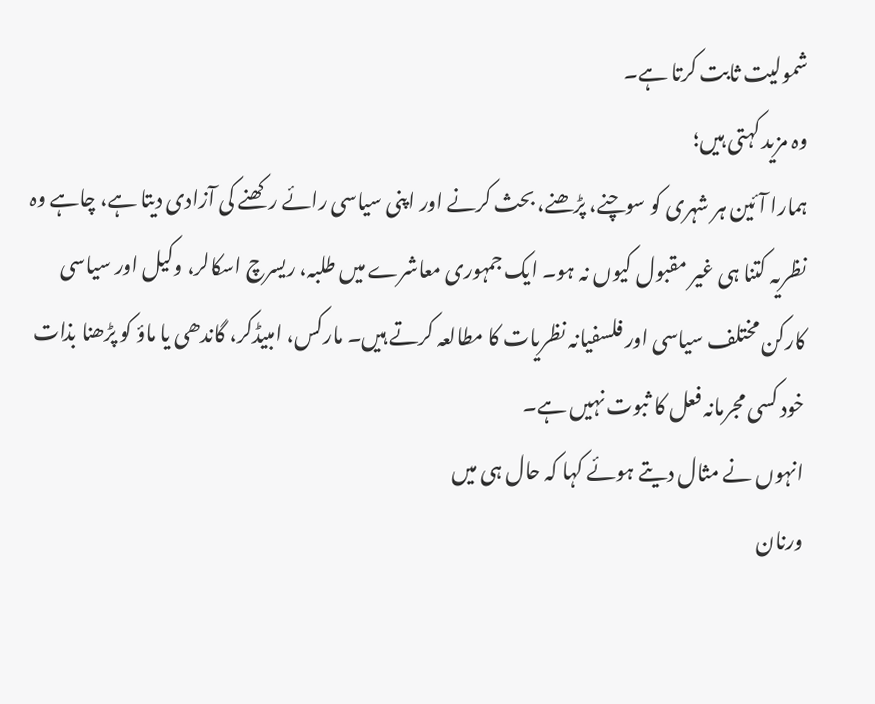شمولیت ثابت کرتا ہے۔
وہ مزید کہتی ہیں؛
ہمارا آئین ہر شہری کو سوچنے، پڑھنے، بحث کرنے اور اپنی سیاسی رائے رکھنے کی آزادی دیتا ہے، چاہے وہ نظریہ کتنا ہی غیر مقبول کیوں نہ ہو۔ ایک جمہوری معاشرے میں طلبہ، ریسرچ اسکالر، وکیل اور سیاسی کارکن مختلف سیاسی اور فلسفیانہ نظریات کا مطالعہ کرتے ہیں۔ مارکس، امبیڈکر، گاندھی یا ماؤ کو پڑھنا بذات خود کسی مجرمانہ فعل کا ثبوت نہیں ہے۔
انہوں نے مثال دیتے ہوئے کہا کہ حال ہی میں
ورنان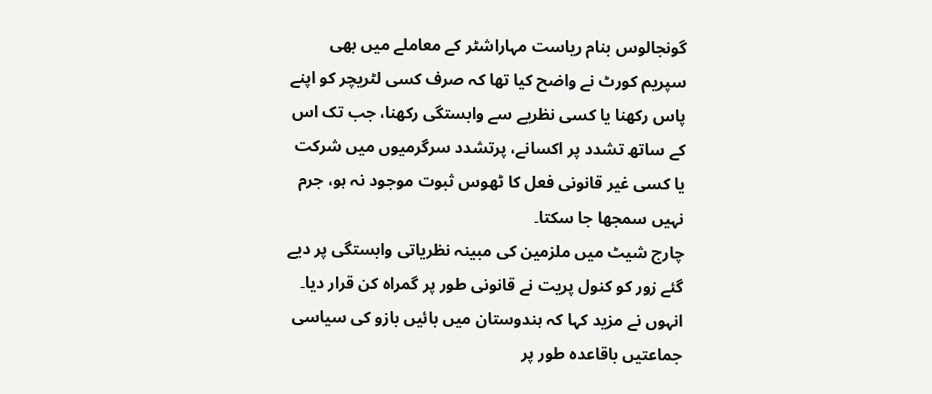گونجالوس بنام ریاست مہاراشٹر کے معاملے میں بھی سپریم کورٹ نے واضح کیا تھا کہ صرف کسی لٹریچر کو اپنے پاس رکھنا یا کسی نظریے سے وابستگی رکھنا، جب تک اس کے ساتھ تشدد پر اکسانے، پرتشدد سرگرمیوں میں شرکت یا کسی غیر قانونی فعل کا ٹھوس ثبوت موجود نہ ہو، جرم نہیں سمجھا جا سکتا۔
چارج شیٹ میں ملزمین کی مبینہ نظریاتی وابستگی پر دیے گئے زور کو کنول پریت نے قانونی طور پر گمراہ کن قرار دیا۔ انہوں نے مزید کہا کہ ہندوستان میں بائیں بازو کی سیاسی جماعتیں باقاعدہ طور پر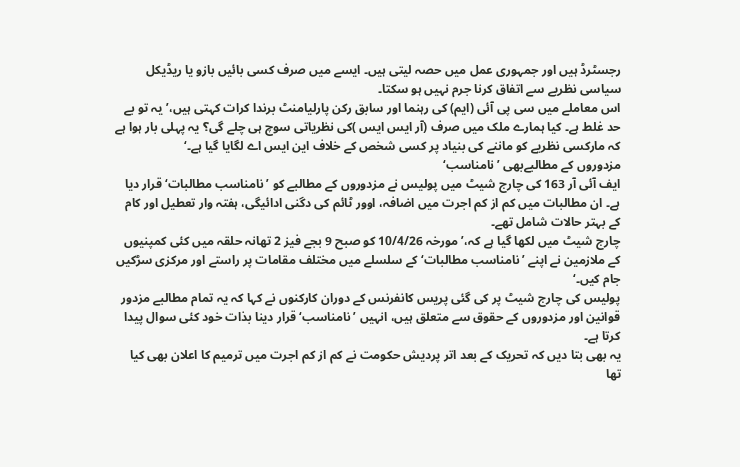رجسٹرڈ ہیں اور جمہوری عمل میں حصہ لیتی ہیں۔ ایسے میں صرف کسی بائیں بازو یا ریڈیکل سیاسی نظریے سے اتفاق کرنا جرم نہیں ہو سکتا۔
اس معاملے میں سی پی آئی (ایم) کی رہنما اور سابق رکن پارلیامنٹ برندا کرات کہتی ہیں،’یہ تو بے حد غلط ہے۔ کیا ہمارے ملک میں صرف (آر ایس ایس )کی نظریاتی سوچ ہی چلے گی؟ یہ پہلی بار ہوا ہے کہ مارکسی نظریے کو ماننے کی بنیاد پر کسی شخص کے خلاف این ایس اے لگایا گیا ہے۔‘
مزدوروں کے مطالبےبھی ’نامناسب‘
ایف آئی آر 163 کی چارج شیٹ میں پولیس نے مزدوروں کے مطالبے کو ’نامناسب مطالبات‘ قرار دیا ہے۔ ان مطالبات میں کم از کم اجرت میں اضافہ، اوور ٹائم کی دگنی ادائیگی، ہفتہ وار تعطیل اور کام کے بہتر حالات شامل تھے۔
چارج شیٹ میں لکھا گیا ہے کہ،’مورخہ 10/4/26 کو صبح 9 بجے فیز 2 تھانہ حلقہ میں کئی کمپنیوں کے ملازمین نے اپنے ’نامناسب مطالبات‘ کے سلسلے میں مختلف مقامات پر راستے اور مرکزی سڑکیں جام کیں۔‘
پولیس کی چارج شیٹ پر کی گئی پریس کانفرنس کے دوران کارکنوں نے کہا کہ یہ تمام مطالبے مزدور قوانین اور مزدوروں کے حقوق سے متعلق ہیں، انہیں ’نامناسب‘ قرار دینا بذات خود کئی سوال پیدا کرتا ہے۔
یہ بھی بتا دیں کہ تحریک کے بعد اتر پردیش حکومت نے کم از کم اجرت میں ترمیم کا اعلان بھی کیا تھا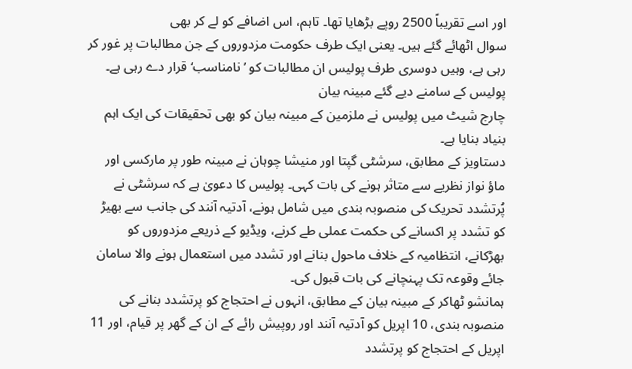اور اسے تقریباً 2500 روپے بڑھایا تھا۔ تاہم، اس اضافے کو لے کر بھی
سوال اٹھائے گئے ہیں۔ یعنی ایک طرف حکومت مزدوروں کے جن مطالبات پر غور کر رہی ہے، وہیں دوسری طرف پولیس ان مطالبات کو ’نامناسب‘ قرار دے رہی ہے۔
پولیس کے سامنے دیے گئے مبینہ بیان
چارج شیٹ میں پولیس نے ملزمین کے مبینہ بیان کو بھی تحقیقات کی ایک اہم بنیاد بنایا ہے۔
دستاویز کے مطابق، سرشٹی گپتا اور منیشا چوہان نے مبینہ طور پر مارکسی اور ماؤ نواز نظریے سے متاثر ہونے کی بات کہی۔ پولیس کا دعویٰ ہے کہ سرشٹی نے پُرتشدد تحریک کی منصوبہ بندی میں شامل ہونے، آدتیہ آنند کی جانب سے بھیڑ کو تشدد پر اکسانے کی حکمت عملی طے کرنے، ویڈیو کے ذریعے مزدوروں کو بھڑکانے، انتظامیہ کے خلاف ماحول بنانے اور تشدد میں استعمال ہونے والا سامان جائے وقوعہ تک پہنچانے کی بات قبول کی۔
ہمانشو ٹھاکر کے مبینہ بیان کے مطابق، انہوں نے احتجاج کو پرتشدد بنانے کی منصوبہ بندی، 10 اپریل کو آدتیہ آنند اور روپیش رائے کے ان کے گھر پر قیام، اور 11 اپریل کے احتجاج کو پرتشدد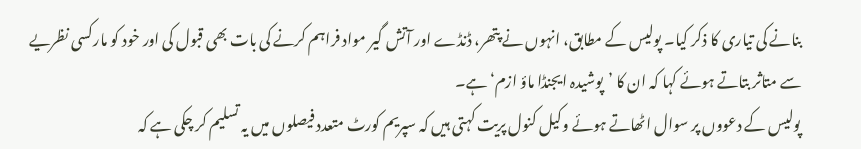بنانے کی تیاری کا ذکر کیا۔ پولیس کے مطابق، انہوں نے پتھر، ڈنڈے اور آتش گیر مواد فراہم کرنے کی بات بھی قبول کی اور خود کو مارکسی نظریے سے متاثر بتاتے ہوئے کہا کہ ان کا ’پوشیدہ ایجنڈا ماؤ ازم‘ ہے۔
پولیس کے دعووں پر سوال اٹھاتے ہوئے وکیل کنول پریت کہتی ہیں کہ سپریم کورٹ متعدد فیصلوں میں یہ تسلیم کر چکی ہے کہ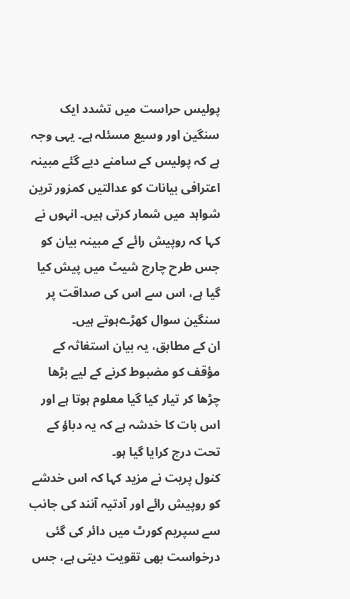پولیس حراست میں تشدد ایک سنگین اور وسیع مسئلہ ہے۔ یہی وجہ ہے کہ پولیس کے سامنے دیے گئے مبینہ اعترافی بیانات کو عدالتیں کمزور ترین شواہد میں شمار کرتی ہیں۔ انہوں نے کہا کہ روپیش رائے کے مبینہ بیان کو جس طرح چارج شیٹ میں پیش کیا گیا ہے، اس سے اس کی صداقت پر سنگین سوال کھڑےہوتے ہیں۔
ان کے مطابق، یہ بیان استغاثہ کے مؤقف کو مضبوط کرنے کے لیے بڑھا چڑھا کر تیار کیا گیا معلوم ہوتا ہے اور اس بات کا خدشہ ہے کہ یہ دباؤ کے تحت درج کرایا گیا ہو۔
کنول پریت نے مزید کہا کہ اس خدشے کو روپیش رائے اور آدتیہ آنند کی جانب سے سپریم کورٹ میں دائر کی گئی درخواست بھی تقویت دیتی ہے، جس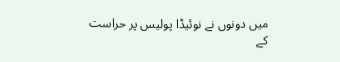میں دونوں نے نوئیڈا پولیس پر حراست کے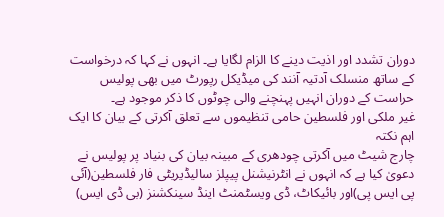دوران تشدد اور اذیت دینے کا الزام لگایا ہے۔ انہوں نے کہا کہ درخواست کے ساتھ منسلک آدتیہ آنند کی میڈیکل رپورٹ میں بھی پولیس حراست کے دوران انہیں پہنچنے والی چوٹوں کا ذکر موجود ہے۔
غیر ملکی اور فلسطین حامی تنظیموں سے تعلق آکرتی کے بیان کا ایک اہم نکتہ
چارج شیٹ میں آکرتی چودھری کے مبینہ بیان کی بنیاد پر پولیس نے دعویٰ کیا ہے کہ انہوں نے انٹرنیشنل پیپلز سالیڈیریٹی فار فلسطین(آئی پی ایس پی)اور بائیکاٹ، ڈی ویسٹمنٹ اینڈ سینکشنز (بی ڈی ایس)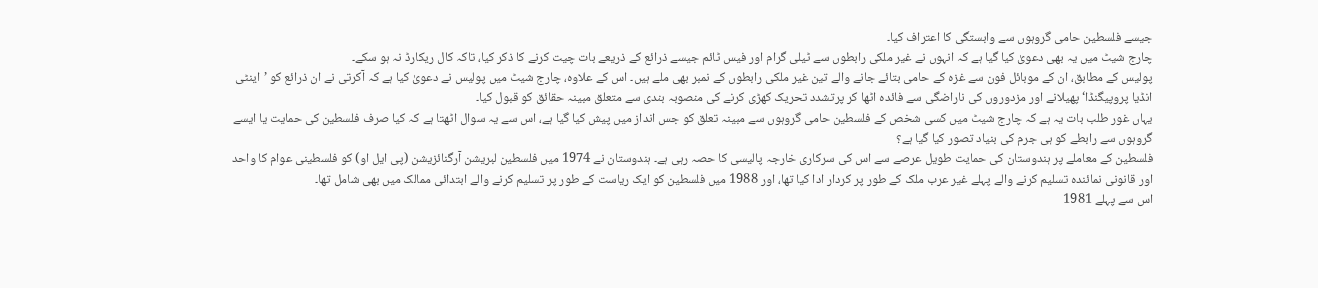جیسے فلسطین حامی گروہوں سے وابستگی کا اعتراف کیا۔
چارج شیٹ میں یہ بھی دعویٰ کیا گیا ہے کہ انہوں نے غیر ملکی رابطوں سے ٹیلی گرام اور فیس ٹائم جیسے ذرائع کے ذریعے بات چیت کرنے کا ذکر کیا، تاکہ کال ریکارڈ نہ ہو سکے۔
پولیس کے مطابق، ان کے موبائل فون سے غزہ کے حامی بتائے جانے والے تین غیر ملکی رابطوں کے نمبر بھی ملے ہیں۔ اس کے علاوہ، چارج شیٹ میں پولیس نے دعویٰ کیا ہے کہ آکرتی نے ان ذرائع کو ’اینٹی انڈیا پروپیگنڈا‘ پھیلانے اور مزدوروں کی ناراضگی سے فائدہ اٹھا کر پرتشدد تحریک کھڑی کرنے کی منصوبہ بندی سے متعلق مبینہ حقائق کو قبول کیا۔
یہاں غور طلب بات یہ ہے کہ چارج شیٹ میں کسی شخص کے فلسطین حامی گروہوں سے مبینہ تعلق کو جس انداز میں پیش کیا گیا ہے، اس سے یہ سوال اٹھتا ہے کہ کیا صرف فلسطین کی حمایت یا ایسے گروہوں سے رابطے کو ہی جرم کی بنیاد تصور کیا گیا ہے؟
فلسطین کے معاملے پر ہندوستان کی حمایت طویل عرصے سے اس کی سرکاری خارجہ پالیسی کا حصہ رہی ہے۔ ہندوستان نے 1974 میں فلسطین لبریشن آرگنائزیشن (پی ایل او) کو فلسطینی عوام کا واحد اور قانونی نمائندہ تسلیم کرنے والے پہلے غیر عرب ملک کے طور پر کردار ادا کیا تھا، اور 1988 میں فلسطین کو ایک ریاست کے طور پر تسلیم کرنے والے ابتدائی ممالک میں بھی شامل تھا۔
اس سے پہلے 1981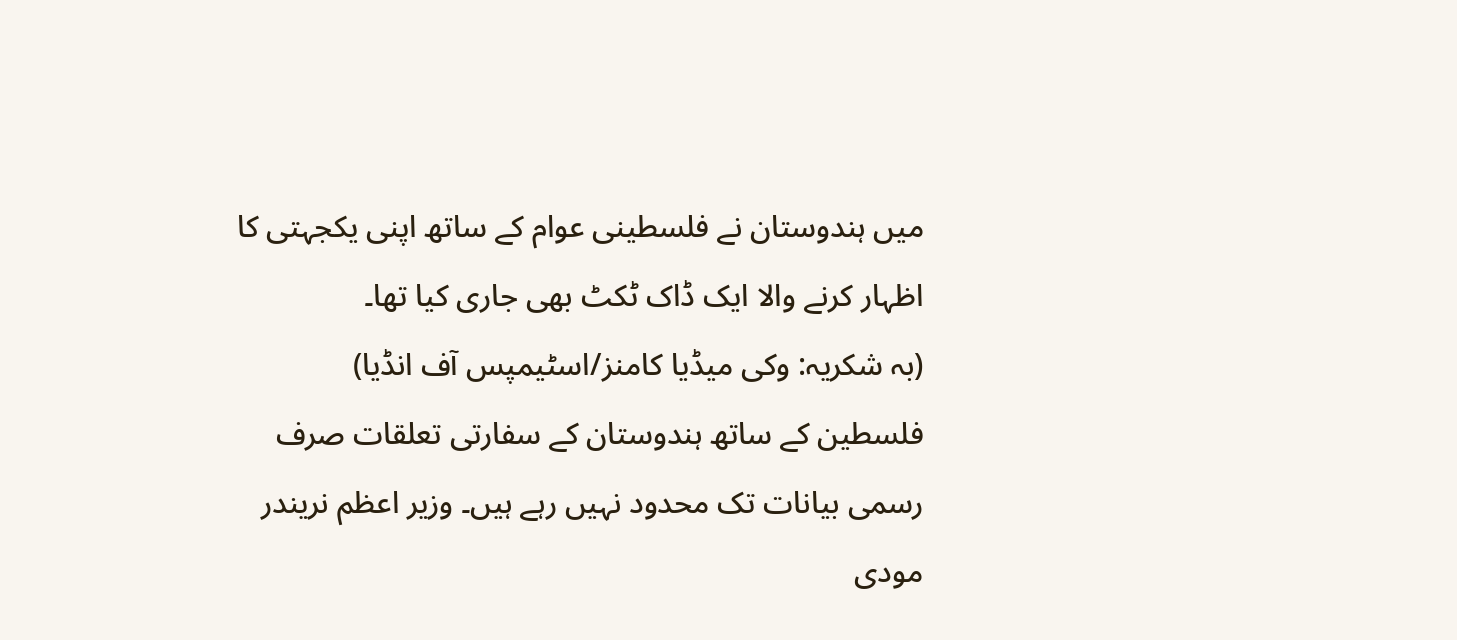میں ہندوستان نے فلسطینی عوام کے ساتھ اپنی یکجہتی کا اظہار کرنے والا ایک ڈاک ٹکٹ بھی جاری کیا تھا۔
(بہ شکریہ: وکی میڈیا کامنز/اسٹیمپس آف انڈیا)
فلسطین کے ساتھ ہندوستان کے سفارتی تعلقات صرف رسمی بیانات تک محدود نہیں رہے ہیں۔ وزیر اعظم نریندر مودی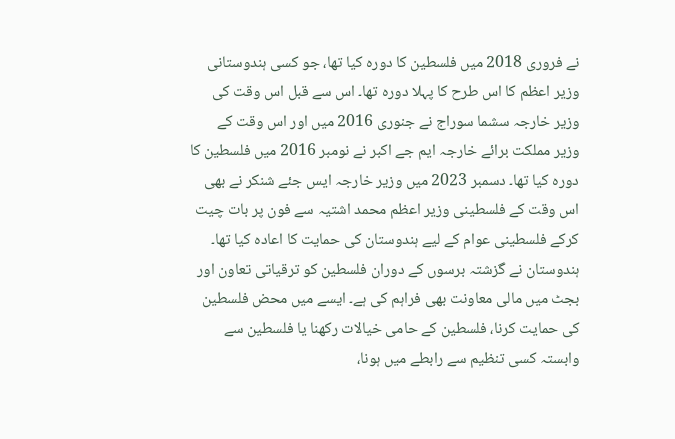نے فروری 2018 میں فلسطین کا دورہ کیا تھا، جو کسی ہندوستانی وزیر اعظم کا اس طرح کا پہلا دورہ تھا۔ اس سے قبل اس وقت کی وزیر خارجہ سشما سوراج نے جنوری 2016 میں اور اس وقت کے وزیر مملکت برائے خارجہ ایم جے اکبر نے نومبر 2016 میں فلسطین کا دورہ کیا تھا۔ دسمبر 2023 میں وزیر خارجہ ایس جئے شنکر نے بھی اس وقت کے فلسطینی وزیر اعظم محمد اشتیہ سے فون پر بات چیت کرکے فلسطینی عوام کے لیے ہندوستان کی حمایت کا اعادہ کیا تھا۔
ہندوستان نے گزشتہ برسوں کے دوران فلسطین کو ترقیاتی تعاون اور بجٹ میں مالی معاونت بھی فراہم کی ہے۔ ایسے میں محض فلسطین کی حمایت کرنا، فلسطین کے حامی خیالات رکھنا یا فلسطین سے وابستہ کسی تنظیم سے رابطے میں ہونا،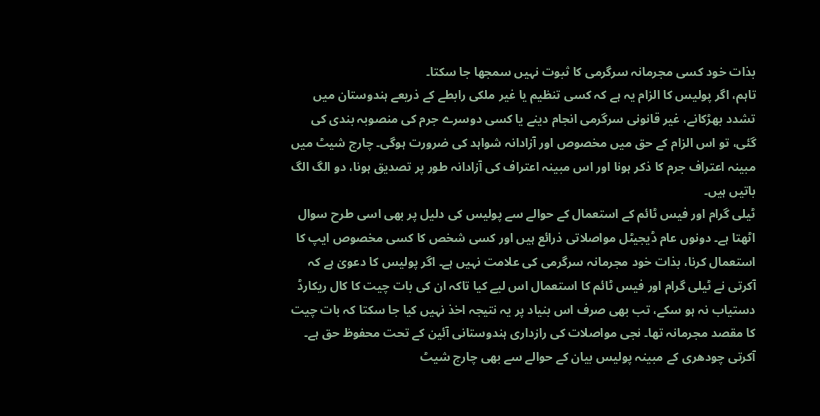بذات خود کسی مجرمانہ سرگرمی کا ثبوت نہیں سمجھا جا سکتا۔
تاہم، اگر پولیس کا الزام یہ ہے کہ کسی تنظیم یا غیر ملکی رابطے کے ذریعے ہندوستان میں تشدد بھڑکانے، غیر قانونی سرگرمی انجام دینے یا کسی دوسرے جرم کی منصوبہ بندی کی گئی، تو اس الزام کے حق میں مخصوص اور آزادانہ شواہد کی ضرورت ہوگی۔ چارج شیٹ میں مبینہ اعتراف جرم کا ذکر ہونا اور اس مبینہ اعتراف کی آزادانہ طور پر تصدیق ہونا، دو الگ الگ باتیں ہیں۔
ٹیلی گرام اور فیس ٹائم کے استعمال کے حوالے سے پولیس کی دلیل پر بھی اسی طرح سوال اٹھتا ہے۔ دونوں عام ڈیجیٹل مواصلاتی ذرائع ہیں اور کسی شخص کا کسی مخصوص ایپ کا استعمال کرنا، بذات خود مجرمانہ سرگرمی کی علامت نہیں ہے۔ اگر پولیس کا دعویٰ ہے کہ آکرتی نے ٹیلی گرام اور فیس ٹائم کا استعمال اس لیے کیا تاکہ ان کی بات چیت کا کال ریکارڈ دستیاب نہ ہو سکے، تب بھی صرف اس بنیاد پر یہ نتیجہ اخذ نہیں کیا جا سکتا کہ بات چیت کا مقصد مجرمانہ تھا۔ نجی مواصلات کی رازداری ہندوستانی آئین کے تحت محفوظ حق ہے۔
آکرتی چودھری کے مبینہ پولیس بیان کے حوالے سے بھی چارج شیٹ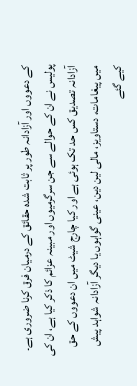کے دعووں اور آزادانہ طور پر ثابت شدہ حقائق کے درمیان فرق کرنا ضروری ہے۔ پولیس نے ان کے حوالے سے جن سرگرمیوں اور مبینہ عزائم کا ذکر کیا ہے، ان کی آزادانہ تصدیق کس حد تک ہوئی ہے اور کیا چارج شیٹ میں ان دعووں کے حق میں پیغامات، دستاویز، مالی لین دین، عینی گواہوں یا دیگر آزادانہ شواہد پیش کیے گئے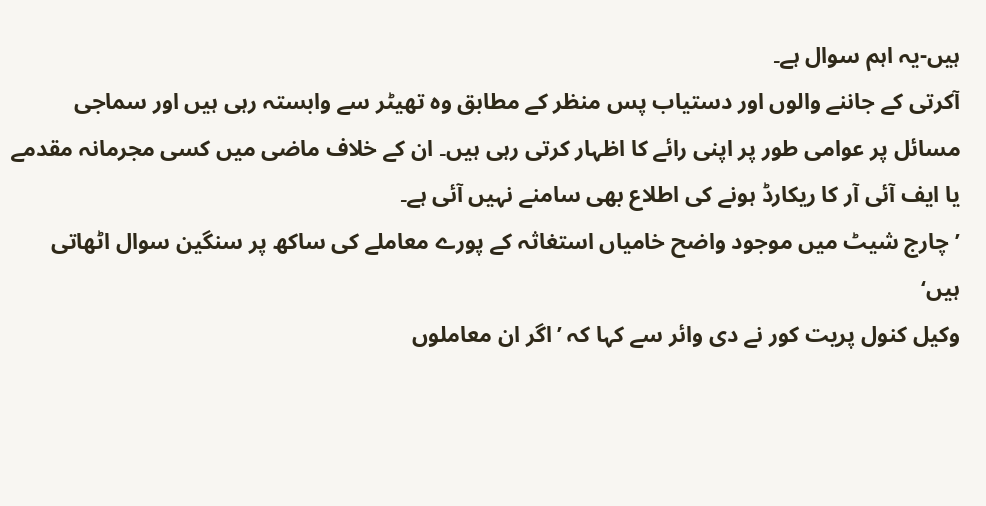ہیں-یہ اہم سوال ہے۔
آکرتی کے جاننے والوں اور دستیاب پس منظر کے مطابق وہ تھیٹر سے وابستہ رہی ہیں اور سماجی مسائل پر عوامی طور پر اپنی رائے کا اظہار کرتی رہی ہیں۔ ان کے خلاف ماضی میں کسی مجرمانہ مقدمے یا ایف آئی آر کا ریکارڈ ہونے کی اطلاع بھی سامنے نہیں آئی ہے۔
’چارج شیٹ میں موجود واضح خامیاں استغاثہ کے پورے معاملے کی ساکھ پر سنگین سوال اٹھاتی ہیں‘
وکیل کنول پریت کور نے دی وائر سے کہا کہ ’اگر ان معاملوں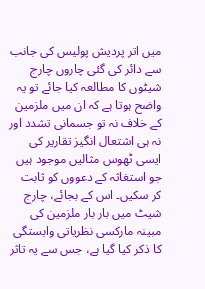میں اتر پردیش پولیس کی جانب سے دائر کی گئی چاروں چارج شیٹوں کا مطالعہ کیا جائے تو یہ واضح ہوتا ہے کہ ان میں ملزمین کے خلاف نہ تو جسمانی تشدد اور نہ ہی اشتعال انگیز تقاریر کی ایسی ٹھوس مثالیں موجود ہیں جو استغاثہ کے دعووں کو ثابت کر سکیں۔ اس کے بجائے، چارج شیٹ میں بار بار ملزمین کی مبینہ مارکسی نظریاتی وابستگی کا ذکر کیا گیا ہے، جس سے یہ تاثر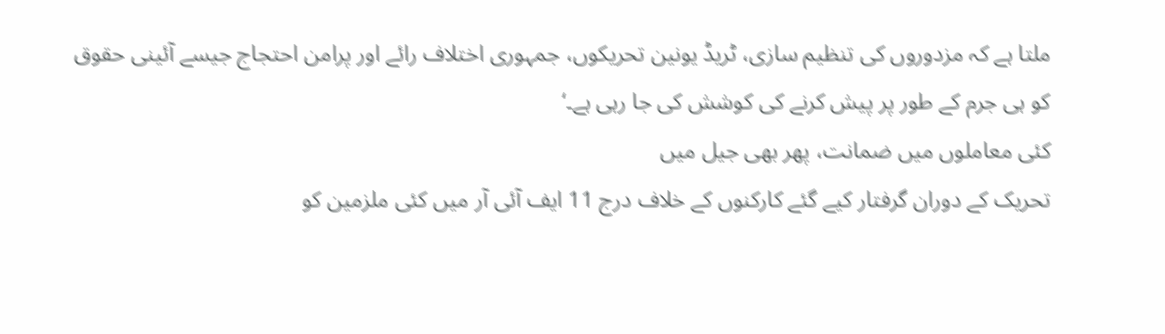ملتا ہے کہ مزدوروں کی تنظیم سازی، ٹریڈ یونین تحریکوں، جمہوری اختلاف رائے اور پرامن احتجاج جیسے آئینی حقوق کو ہی جرم کے طور پر پیش کرنے کی کوشش کی جا رہی ہے۔‘
کئی معاملوں میں ضمانت، پھر بھی جیل میں
تحریک کے دوران گرفتار کیے گئے کارکنوں کے خلاف درج 11 ایف آئی آر میں کئی ملزمین کو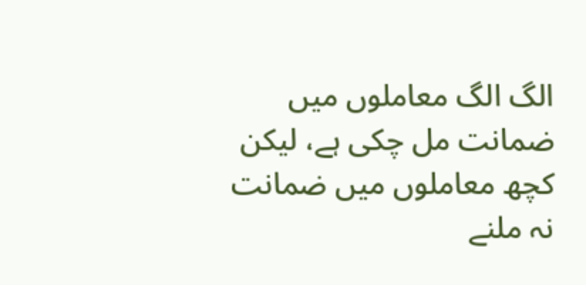الگ الگ معاملوں میں ضمانت مل چکی ہے، لیکن کچھ معاملوں میں ضمانت نہ ملنے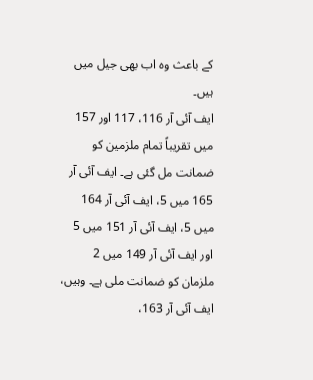کے باعث وہ اب بھی جیل میں ہیں۔
ایف آئی آر 116، 117 اور 157 میں تقریباً تمام ملزمین کو ضمانت مل گئی ہے۔ ایف آئی آر 165 میں 5، ایف آئی آر 164 میں 5، ایف آئی آر 151 میں 5 اور ایف آئی آر 149 میں 2 ملزمان کو ضمانت ملی ہے۔ وہیں، ایف آئی آر 163،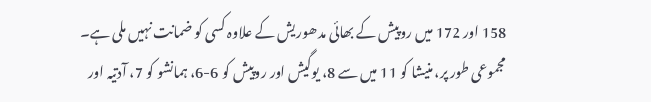158 اور 172 میں روپیش کے بھائی مدھوریش کے علاوہ کسی کو ضمانت نہیں ملی ہے۔
مجموعی طور پر، منیشا کو 11 میں سے 8، یوگیش اور روپیش کو 6-6، ہمانشو کو 7، آدتیہ اور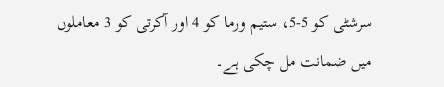سرشٹی کو 5-5، ستیم ورما کو 4 اور آکرتی کو 3 معاملوں میں ضمانت مل چکی ہے۔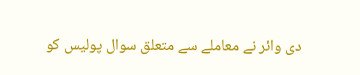دی وائر نے معاملے سے متعلق سوال پولیس کو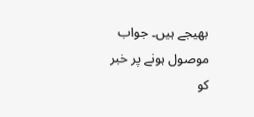بھیجے ہیں۔ جواب موصول ہونے پر خبر کو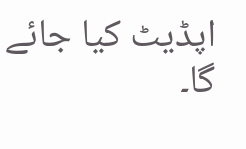اپڈیٹ کیا جائے گا۔